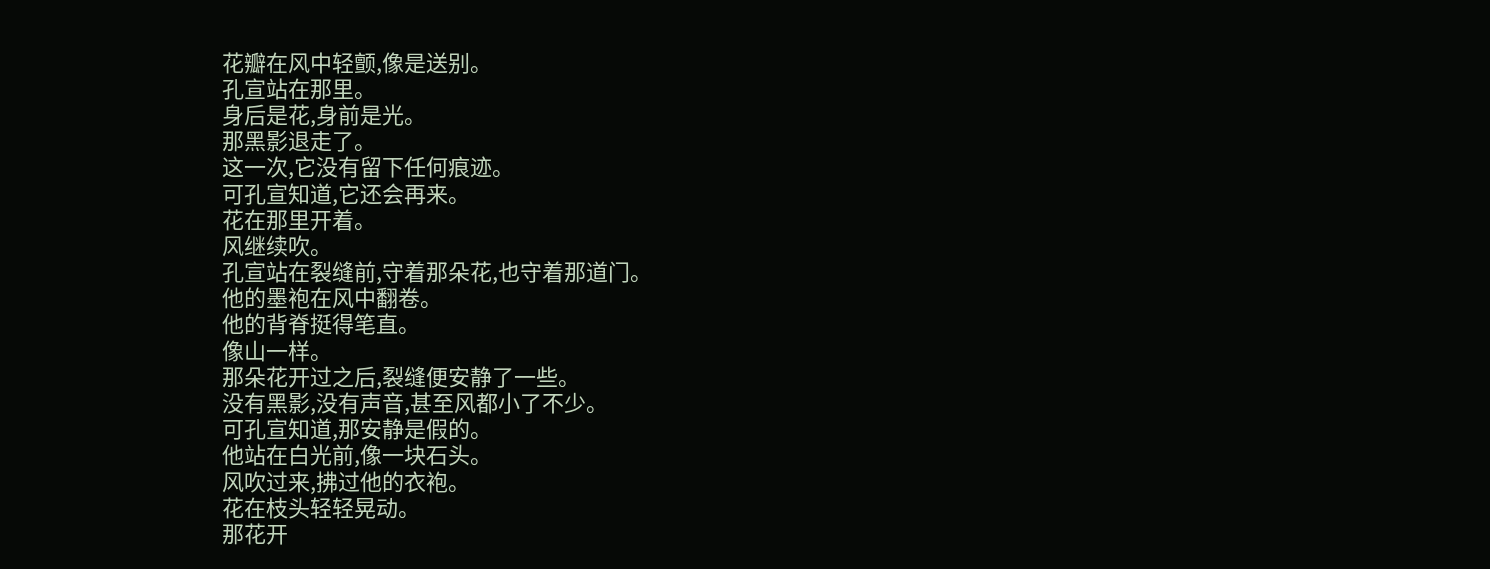花瓣在风中轻颤,像是送别。
孔宣站在那里。
身后是花,身前是光。
那黑影退走了。
这一次,它没有留下任何痕迹。
可孔宣知道,它还会再来。
花在那里开着。
风继续吹。
孔宣站在裂缝前,守着那朵花,也守着那道门。
他的墨袍在风中翻卷。
他的背脊挺得笔直。
像山一样。
那朵花开过之后,裂缝便安静了一些。
没有黑影,没有声音,甚至风都小了不少。
可孔宣知道,那安静是假的。
他站在白光前,像一块石头。
风吹过来,拂过他的衣袍。
花在枝头轻轻晃动。
那花开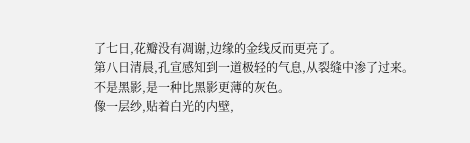了七日,花瓣没有凋谢,边缘的金线反而更亮了。
第八日清晨,孔宣感知到一道极轻的气息,从裂缝中渗了过来。
不是黑影,是一种比黑影更薄的灰色。
像一层纱,贴着白光的内壁,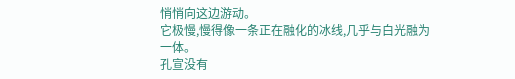悄悄向这边游动。
它极慢,慢得像一条正在融化的冰线,几乎与白光融为一体。
孔宣没有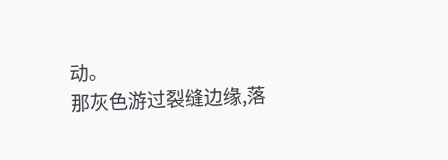动。
那灰色游过裂缝边缘,落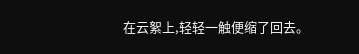在云絮上,轻轻一触便缩了回去。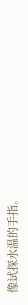像试探水温的手指。